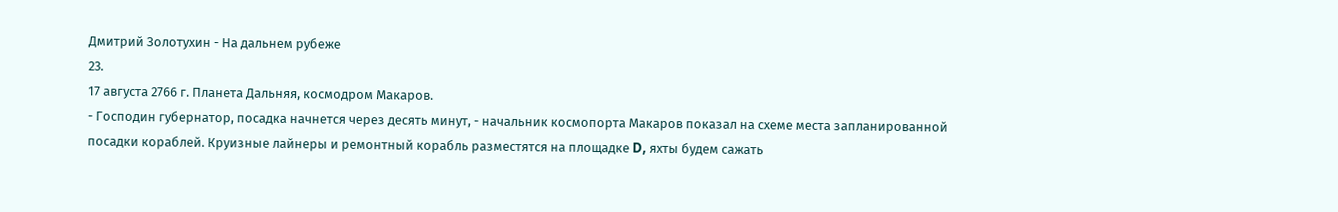Дмитрий Золотухин - На дальнем рубеже
23.
17 августа 2766 г. Планета Дальняя, космодром Макаров.
- Господин губернатор, посадка начнется через десять минут, - начальник космопорта Макаров показал на схеме места запланированной посадки кораблей. Круизные лайнеры и ремонтный корабль разместятся на площадке D, яхты будем сажать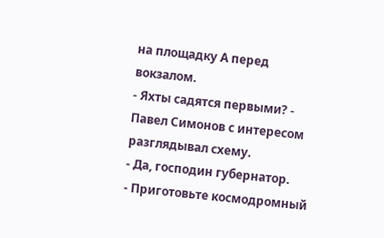на площадку А перед вокзалом.
- Яхты садятся первыми? - Павел Симонов с интересом разглядывал схему.
- Да, господин губернатор.
- Приготовьте космодромный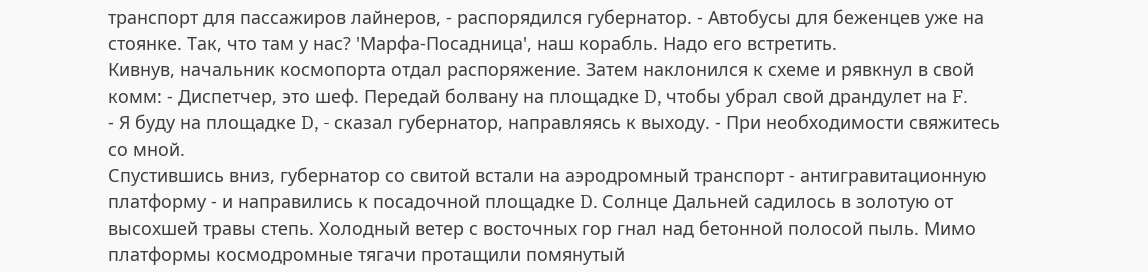транспорт для пассажиров лайнеров, - распорядился губернатор. - Автобусы для беженцев уже на стоянке. Так, что там у нас? 'Марфа-Посадница', наш корабль. Надо его встретить.
Кивнув, начальник космопорта отдал распоряжение. Затем наклонился к схеме и рявкнул в свой комм: - Диспетчер, это шеф. Передай болвану на площадке D, чтобы убрал свой драндулет на F.
- Я буду на площадке D, - сказал губернатор, направляясь к выходу. - При необходимости свяжитесь со мной.
Спустившись вниз, губернатор со свитой встали на аэродромный транспорт - антигравитационную платформу - и направились к посадочной площадке D. Солнце Дальней садилось в золотую от высохшей травы степь. Холодный ветер с восточных гор гнал над бетонной полосой пыль. Мимо платформы космодромные тягачи протащили помянутый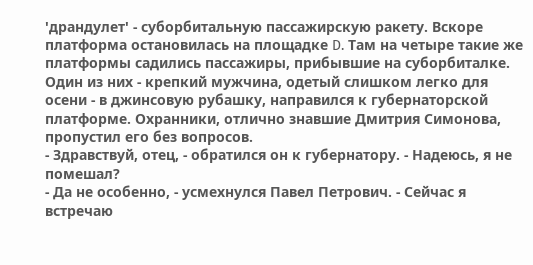'драндулет' - суборбитальную пассажирскую ракету. Вскоре платформа остановилась на площадке D. Там на четыре такие же платформы садились пассажиры, прибывшие на суборбиталке. Один из них - крепкий мужчина, одетый слишком легко для осени - в джинсовую рубашку, направился к губернаторской платформе. Охранники, отлично знавшие Дмитрия Симонова, пропустил его без вопросов.
- Здравствуй, отец, - обратился он к губернатору. - Надеюсь, я не помешал?
- Да не особенно, - усмехнулся Павел Петрович. - Сейчас я встречаю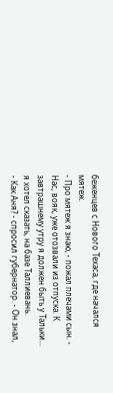беженцев с Нового Техаса, где начался мятеж.
- Про мятеж я знаю, - пожал плечами сын. - Нас, вояк, уже отозвали из отпуска. К завтрашнему утру я должен быть у Тальки... я хотел сказать, на базе Таллиевань.
- Как Аня? - спросил губернатор. - Он знал,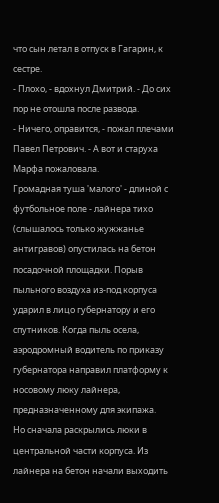что сын летал в отпуск в Гагарин, к сестре.
- Плохо, - вдохнул Дмитрий. - До сих пор не отошла после развода.
- Ничего, оправится, - пожал плечами Павел Петрович. - А вот и старуха Марфа пожаловала.
Громадная туша 'малого' - длиной с футбольное поле - лайнера тихо (слышалось только жужжанье антигравов) опустилась на бетон посадочной площадки. Порыв пыльного воздуха из-под корпуса ударил в лицо губернатору и его спутников. Когда пыль осела, аэродромный водитель по приказу губернатора направил платформу к носовому люку лайнера, предназначенному для экипажа.
Но сначала раскрылись люки в центральной части корпуса. Из лайнера на бетон начали выходить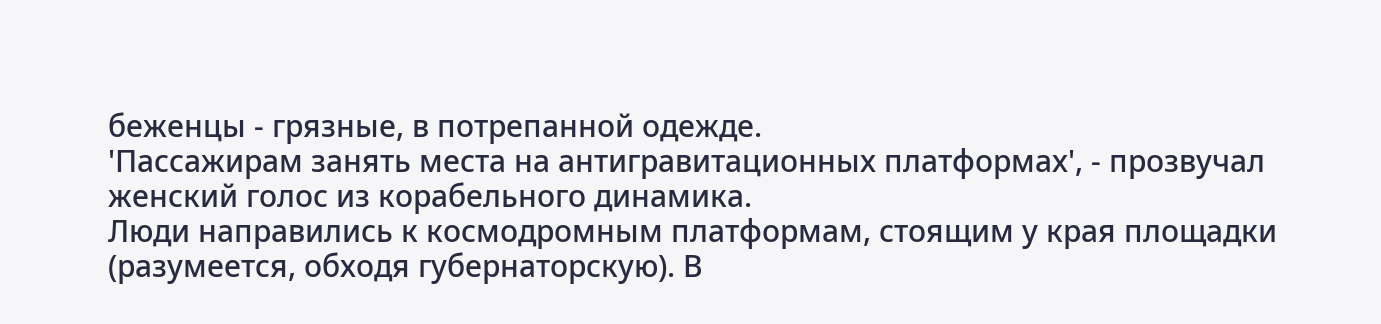беженцы - грязные, в потрепанной одежде.
'Пассажирам занять места на антигравитационных платформах', - прозвучал женский голос из корабельного динамика.
Люди направились к космодромным платформам, стоящим у края площадки (разумеется, обходя губернаторскую). В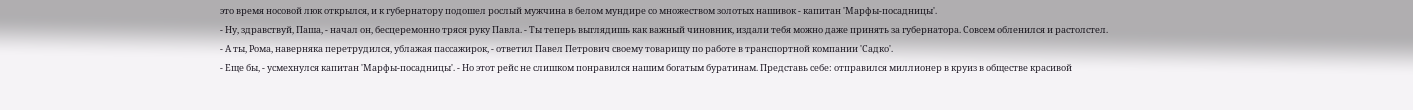это время носовой люк открылся, и к губернатору подошел рослый мужчина в белом мундире со множеством золотых нашивок - капитан 'Марфы-посадницы'.
- Ну, здравствуй, Паша, - начал он, бесцеремонно тряся руку Павла. - Ты теперь выглядишь как важный чиновник, издали тебя можно даже принять за губернатора. Совсем обленился и растолстел.
- А ты, Рома, наверняка перетрудился, ублажая пассажирок, - ответил Павел Петрович своему товарищу по работе в транспортной компании 'Садко'.
- Еще бы, - усмехнулся капитан 'Марфы-посадницы'. - Но этот рейс не слишком понравился нашим богатым буратинам. Представь себе: отправился миллионер в круиз в обществе красивой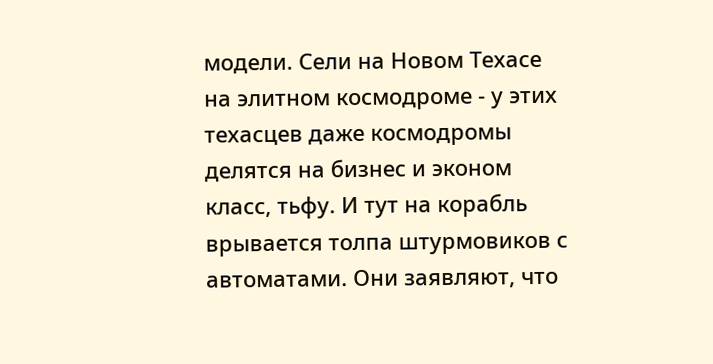модели. Сели на Новом Техасе на элитном космодроме - у этих техасцев даже космодромы делятся на бизнес и эконом класс, тьфу. И тут на корабль врывается толпа штурмовиков с автоматами. Они заявляют, что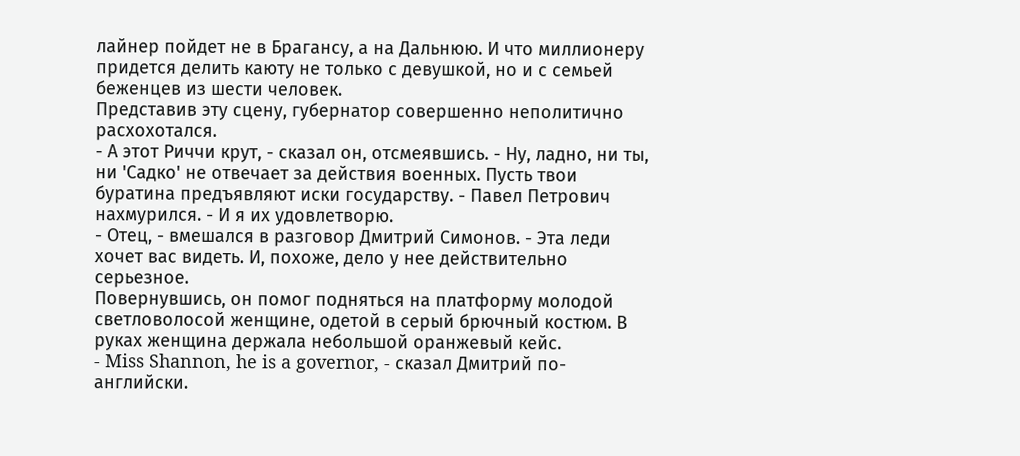лайнер пойдет не в Брагансу, а на Дальнюю. И что миллионеру придется делить каюту не только с девушкой, но и с семьей беженцев из шести человек.
Представив эту сцену, губернатор совершенно неполитично расхохотался.
- А этот Риччи крут, - сказал он, отсмеявшись. - Ну, ладно, ни ты, ни 'Садко' не отвечает за действия военных. Пусть твои буратина предъявляют иски государству. - Павел Петрович нахмурился. - И я их удовлетворю.
- Отец, - вмешался в разговор Дмитрий Симонов. - Эта леди хочет вас видеть. И, похоже, дело у нее действительно серьезное.
Повернувшись, он помог подняться на платформу молодой светловолосой женщине, одетой в серый брючный костюм. В руках женщина держала небольшой оранжевый кейс.
- Miss Shannon, he is a governor, - сказал Дмитрий по-английски.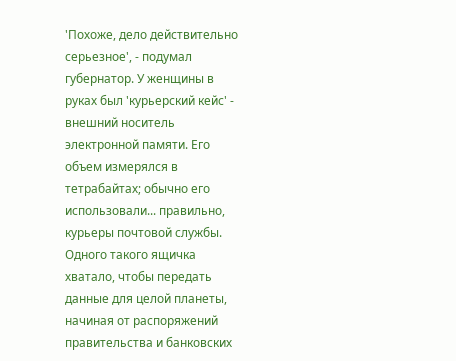'Похоже, дело действительно серьезное', - подумал губернатор. У женщины в руках был 'курьерский кейс' - внешний носитель электронной памяти. Его объем измерялся в тетрабайтах; обычно его использовали... правильно, курьеры почтовой службы. Одного такого ящичка хватало, чтобы передать данные для целой планеты, начиная от распоряжений правительства и банковских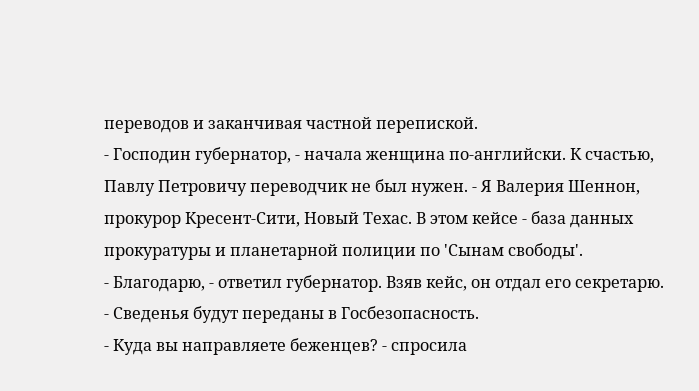переводов и заканчивая частной перепиской.
- Господин губернатор, - начала женщина по-английски. К счастью, Павлу Петровичу переводчик не был нужен. - Я Валерия Шеннон, прокурор Кресент-Сити, Новый Техас. В этом кейсе - база данных прокуратуры и планетарной полиции по 'Сынам свободы'.
- Благодарю, - ответил губернатор. Взяв кейс, он отдал его секретарю. - Сведенья будут переданы в Госбезопасность.
- Куда вы направляете беженцев? - спросила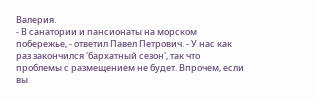Валерия.
- В санатории и пансионаты на морском побережье, - ответил Павел Петрович. - У нас как раз закончился 'бархатный сезон', так что проблемы с размещением не будет. Впрочем, если вы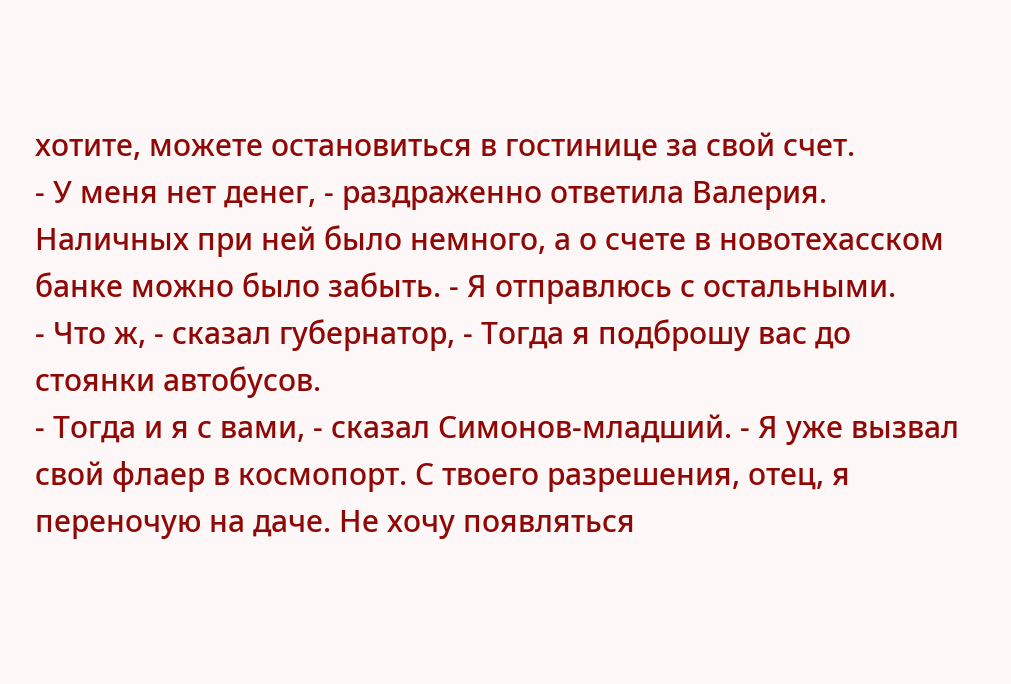хотите, можете остановиться в гостинице за свой счет.
- У меня нет денег, - раздраженно ответила Валерия. Наличных при ней было немного, а о счете в новотехасском банке можно было забыть. - Я отправлюсь с остальными.
- Что ж, - сказал губернатор, - Тогда я подброшу вас до стоянки автобусов.
- Тогда и я с вами, - сказал Симонов-младший. - Я уже вызвал свой флаер в космопорт. С твоего разрешения, отец, я переночую на даче. Не хочу появляться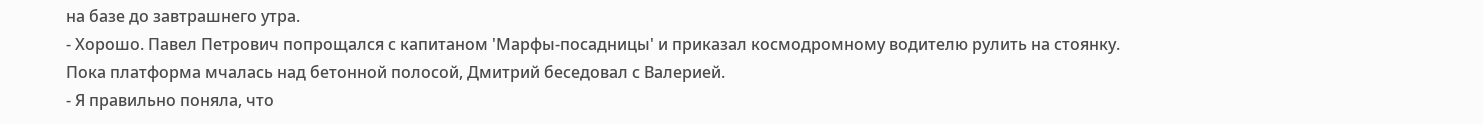на базе до завтрашнего утра.
- Хорошо. Павел Петрович попрощался с капитаном 'Марфы-посадницы' и приказал космодромному водителю рулить на стоянку.
Пока платформа мчалась над бетонной полосой, Дмитрий беседовал с Валерией.
- Я правильно поняла, что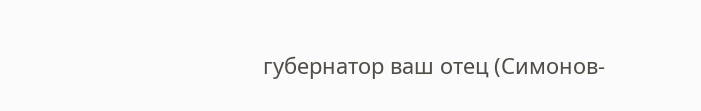губернатор ваш отец (Симонов-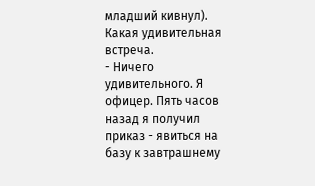младший кивнул). Какая удивительная встреча.
- Ничего удивительного. Я офицер. Пять часов назад я получил приказ - явиться на базу к завтрашнему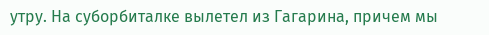утру. На суборбиталке вылетел из Гагарина, причем мы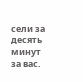сели за десять минут за вас.